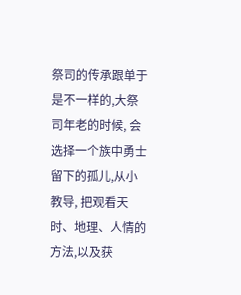祭司的传承跟单于是不一样的,大祭司年老的时候, 会选择一个族中勇士留下的孤儿,从小教导, 把观看天时、地理、人情的方法,以及获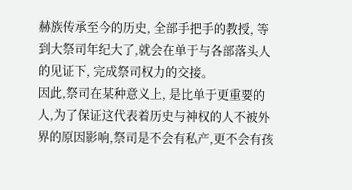赫族传承至今的历史, 全部手把手的教授, 等到大祭司年纪大了,就会在单于与各部落头人的见证下, 完成祭司权力的交接。
因此,祭司在某种意义上, 是比单于更重要的人,为了保证这代表着历史与神权的人不被外界的原因影响,祭司是不会有私产,更不会有孩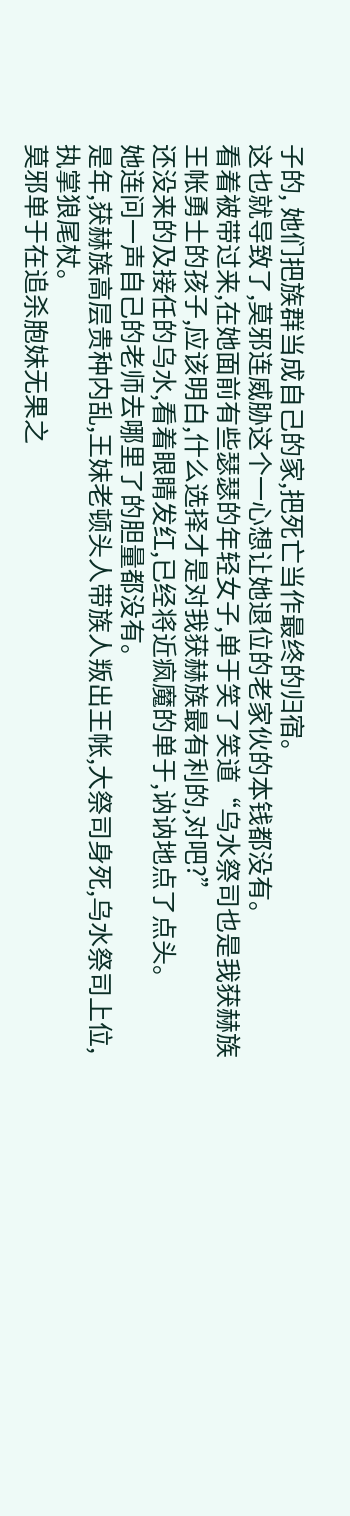子的, 她们把族群当成自己的家,把死亡当作最终的归宿。
这也就导致了,莫邪连威胁这个一心想让她退位的老家伙的本钱都没有。
看着被带过来,在她面前有些瑟瑟的年轻女子,单于笑了笑道“乌水祭司也是我获赫族王帐勇士的孩子,应该明白,什么选择才是对我获赫族最有利的,对吧?”
还没来的及接任的乌水,看着眼睛发红,已经将近疯魔的单于,讷讷地点了点头。
她连问一声自己的老师去哪里了的胆量都没有。
是年,获赫族高层贵种内乱,王妹老顿头人带族人叛出王帐,大祭司身死,乌水祭司上位,执掌狼尾杖。
莫邪单于在追杀胞妹无果之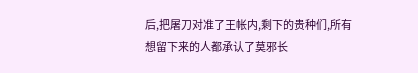后,把屠刀对准了王帐内,剩下的贵种们,所有想留下来的人都承认了莫邪长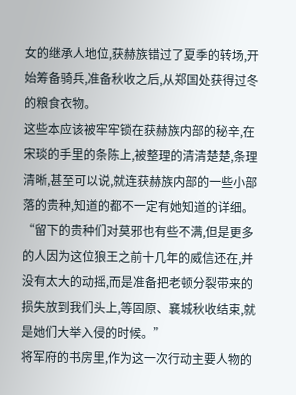女的继承人地位,获赫族错过了夏季的转场,开始筹备骑兵,准备秋收之后,从郑国处获得过冬的粮食衣物。
这些本应该被牢牢锁在获赫族内部的秘辛,在宋琰的手里的条陈上,被整理的清清楚楚,条理清晰,甚至可以说,就连获赫族内部的一些小部落的贵种,知道的都不一定有她知道的详细。
“留下的贵种们对莫邪也有些不满,但是更多的人因为这位狼王之前十几年的威信还在,并没有太大的动摇,而是准备把老顿分裂带来的损失放到我们头上,等固原、襄城秋收结束,就是她们大举入侵的时候。”
将军府的书房里,作为这一次行动主要人物的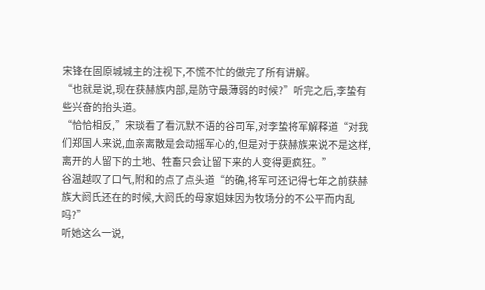宋锋在固原城城主的注视下,不慌不忙的做完了所有讲解。
“也就是说,现在获赫族内部,是防守最薄弱的时候?”听完之后,李蛰有些兴奋的抬头道。
“恰恰相反,”宋琰看了看沉默不语的谷司军,对李蛰将军解释道“对我们郑国人来说,血亲离散是会动摇军心的,但是对于获赫族来说不是这样,离开的人留下的土地、牲畜只会让留下来的人变得更疯狂。”
谷温越叹了口气,附和的点了点头道“的确,将军可还记得七年之前获赫族大阏氏还在的时候,大阏氏的母家姐妹因为牧场分的不公平而内乱吗?”
听她这么一说,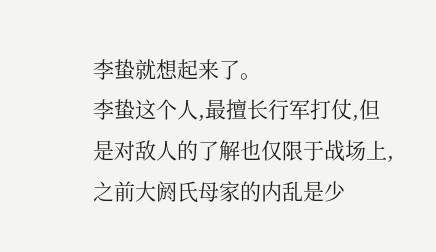李蛰就想起来了。
李蛰这个人,最擅长行军打仗,但是对敌人的了解也仅限于战场上,之前大阏氏母家的内乱是少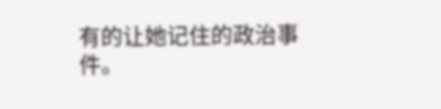有的让她记住的政治事件。